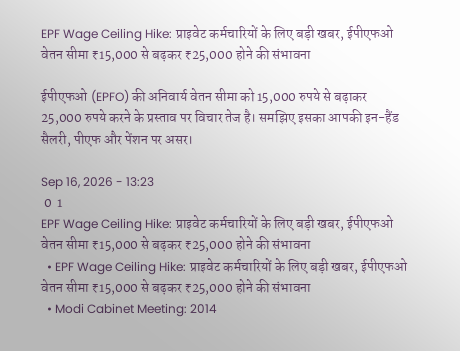EPF Wage Ceiling Hike: प्राइवेट कर्मचारियों के लिए बड़ी खबर, ईपीएफओ वेतन सीमा ₹15,000 से बढ़कर ₹25,000 होने की संभावना

ईपीएफओ (EPFO) की अनिवार्य वेतन सीमा को 15,000 रुपये से बढ़ाकर 25,000 रुपये करने के प्रस्ताव पर विचार तेज है। समझिए इसका आपकी इन-हैंड सैलरी, पीएफ और पेंशन पर असर।

Sep 16, 2026 - 13:23
 0  1
EPF Wage Ceiling Hike: प्राइवेट कर्मचारियों के लिए बड़ी खबर, ईपीएफओ वेतन सीमा ₹15,000 से बढ़कर ₹25,000 होने की संभावना
  • EPF Wage Ceiling Hike: प्राइवेट कर्मचारियों के लिए बड़ी खबर, ईपीएफओ वेतन सीमा ₹15,000 से बढ़कर ₹25,000 होने की संभावना
  • Modi Cabinet Meeting: 2014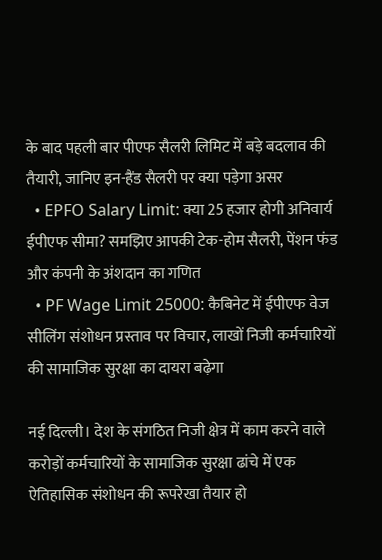के बाद पहली बार पीएफ सैलरी लिमिट में बड़े बदलाव की तैयारी, जानिए इन-हैंड सैलरी पर क्या पड़ेगा असर
  • EPFO Salary Limit: क्या 25 हजार होगी अनिवार्य ईपीएफ सीमा? समझिए आपकी टेक-होम सैलरी, पेंशन फंड और कंपनी के अंशदान का गणित
  • PF Wage Limit 25000: कैबिनेट में ईपीएफ वेज सीलिंग संशोधन प्रस्ताव पर विचार, लाखों निजी कर्मचारियों की सामाजिक सुरक्षा का दायरा बढ़ेगा

नई दिल्ली। देश के संगठित निजी क्षेत्र में काम करने वाले करोड़ों कर्मचारियों के सामाजिक सुरक्षा ढांचे में एक ऐतिहासिक संशोधन की रूपरेखा तैयार हो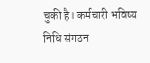चुकी है। कर्मचारी भविष्य निधि संगठन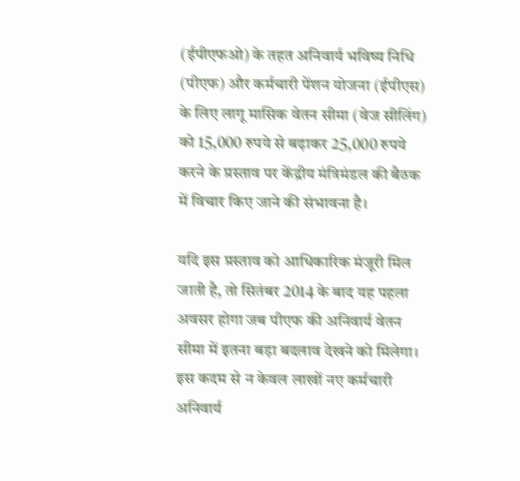(ईपीएफओ) के तहत अनिवार्य भविष्य निधि (पीएफ) और कर्मचारी पेंशन योजना (ईपीएस) के लिए लागू मासिक वेतन सीमा (वेज सीलिंग) को 15,000 रुपये से बढ़ाकर 25,000 रुपये करने के प्रस्ताव पर केंद्रीय मंत्रिमंडल की बैठक में विचार किए जाने की संभावना है।

यदि इस प्रस्ताव को आधिकारिक मंजूरी मिल जाती है, तो सितंबर 2014 के बाद यह पहला अवसर होगा जब पीएफ की अनिवार्य वेतन सीमा में इतना बड़ा बदलाव देखने को मिलेगा। इस कदम से न केवल लाखों नए कर्मचारी अनिवार्य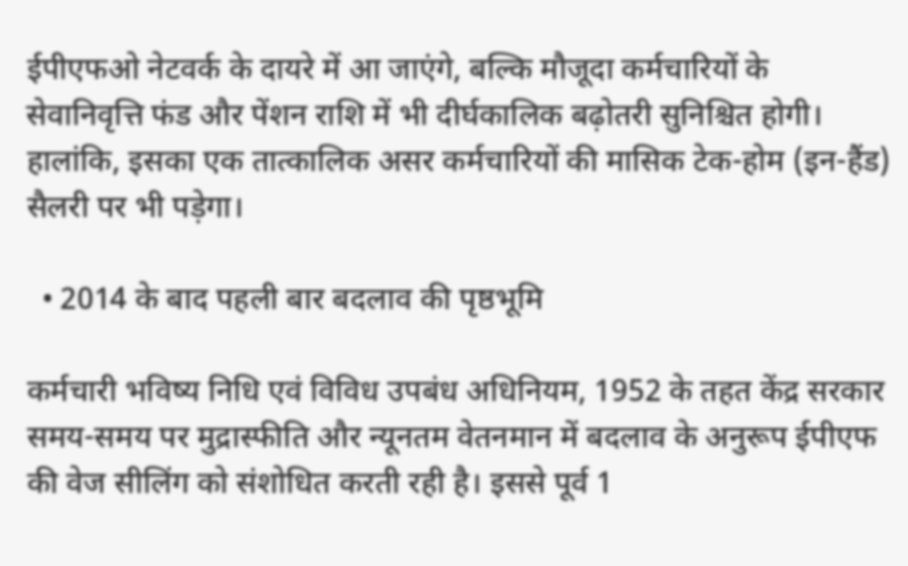ईपीएफओ नेटवर्क के दायरे में आ जाएंगे, बल्कि मौजूदा कर्मचारियों के सेवानिवृत्ति फंड और पेंशन राशि में भी दीर्घकालिक बढ़ोतरी सुनिश्चित होगी। हालांकि, इसका एक तात्कालिक असर कर्मचारियों की मासिक टेक-होम (इन-हैंड) सैलरी पर भी पड़ेगा।

  • 2014 के बाद पहली बार बदलाव की पृष्ठभूमि

कर्मचारी भविष्य निधि एवं विविध उपबंध अधिनियम, 1952 के तहत केंद्र सरकार समय-समय पर मुद्रास्फीति और न्यूनतम वेतनमान में बदलाव के अनुरूप ईपीएफ की वेज सीलिंग को संशोधित करती रही है। इससे पूर्व 1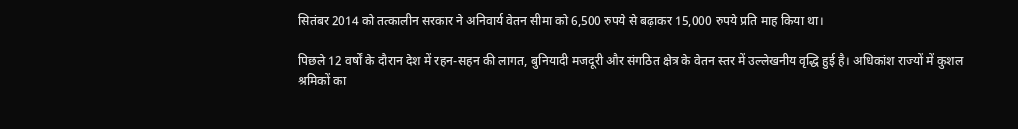सितंबर 2014 को तत्कालीन सरकार ने अनिवार्य वेतन सीमा को 6,500 रुपये से बढ़ाकर 15,000 रुपये प्रति माह किया था।

पिछले 12 वर्षों के दौरान देश में रहन-सहन की लागत, बुनियादी मजदूरी और संगठित क्षेत्र के वेतन स्तर में उल्लेखनीय वृद्धि हुई है। अधिकांश राज्यों में कुशल श्रमिकों का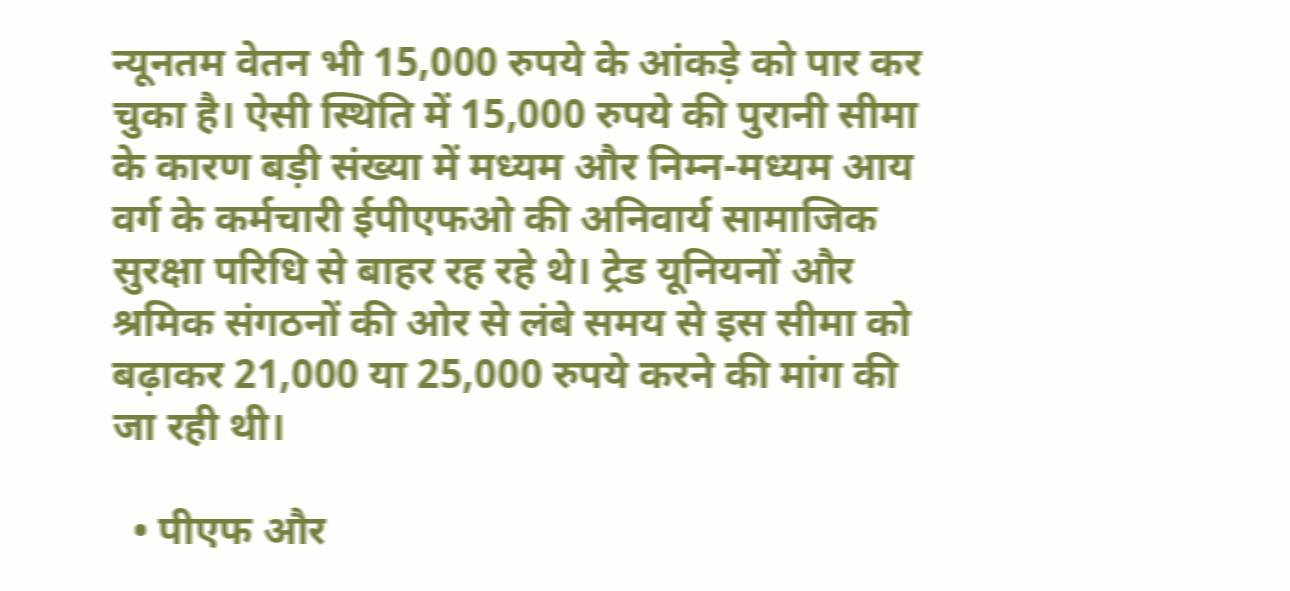न्यूनतम वेतन भी 15,000 रुपये के आंकड़े को पार कर चुका है। ऐसी स्थिति में 15,000 रुपये की पुरानी सीमा के कारण बड़ी संख्या में मध्यम और निम्न-मध्यम आय वर्ग के कर्मचारी ईपीएफओ की अनिवार्य सामाजिक सुरक्षा परिधि से बाहर रह रहे थे। ट्रेड यूनियनों और श्रमिक संगठनों की ओर से लंबे समय से इस सीमा को बढ़ाकर 21,000 या 25,000 रुपये करने की मांग की जा रही थी।

  • पीएफ और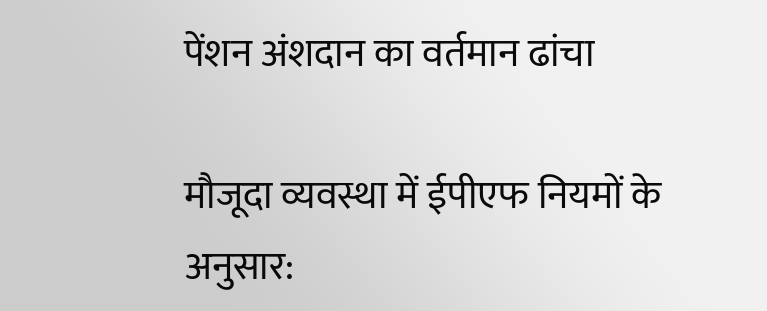पेंशन अंशदान का वर्तमान ढांचा

मौजूदा व्यवस्था में ईपीएफ नियमों के अनुसार: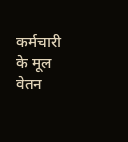कर्मचारी के मूल वेतन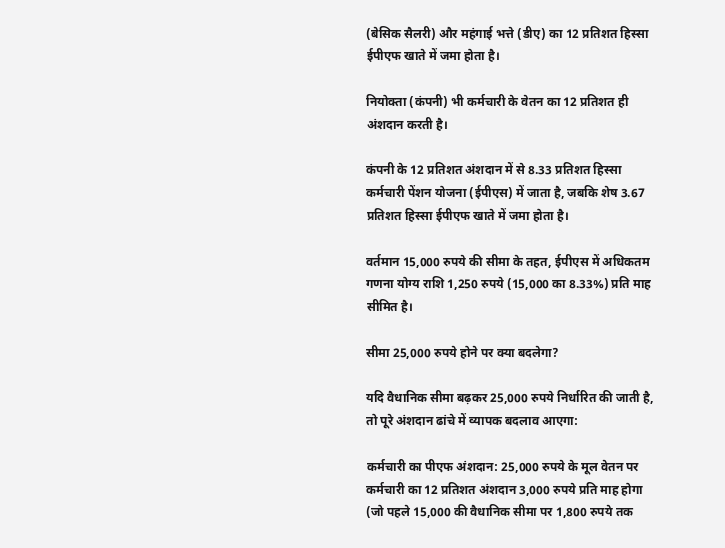(बेसिक सैलरी) और महंगाई भत्ते (डीए) का 12 प्रतिशत हिस्सा ईपीएफ खाते में जमा होता है।

नियोक्ता (कंपनी) भी कर्मचारी के वेतन का 12 प्रतिशत ही अंशदान करती है।

कंपनी के 12 प्रतिशत अंशदान में से 8.33 प्रतिशत हिस्सा कर्मचारी पेंशन योजना (ईपीएस) में जाता है, जबकि शेष 3.67 प्रतिशत हिस्सा ईपीएफ खाते में जमा होता है।

वर्तमान 15,000 रुपये की सीमा के तहत, ईपीएस में अधिकतम गणना योग्य राशि 1,250 रुपये (15,000 का 8.33%) प्रति माह सीमित है।

सीमा 25,000 रुपये होने पर क्या बदलेगा?

यदि वैधानिक सीमा बढ़कर 25,000 रुपये निर्धारित की जाती है, तो पूरे अंशदान ढांचे में व्यापक बदलाव आएगा:

कर्मचारी का पीएफ अंशदान: 25,000 रुपये के मूल वेतन पर कर्मचारी का 12 प्रतिशत अंशदान 3,000 रुपये प्रति माह होगा (जो पहले 15,000 की वैधानिक सीमा पर 1,800 रुपये तक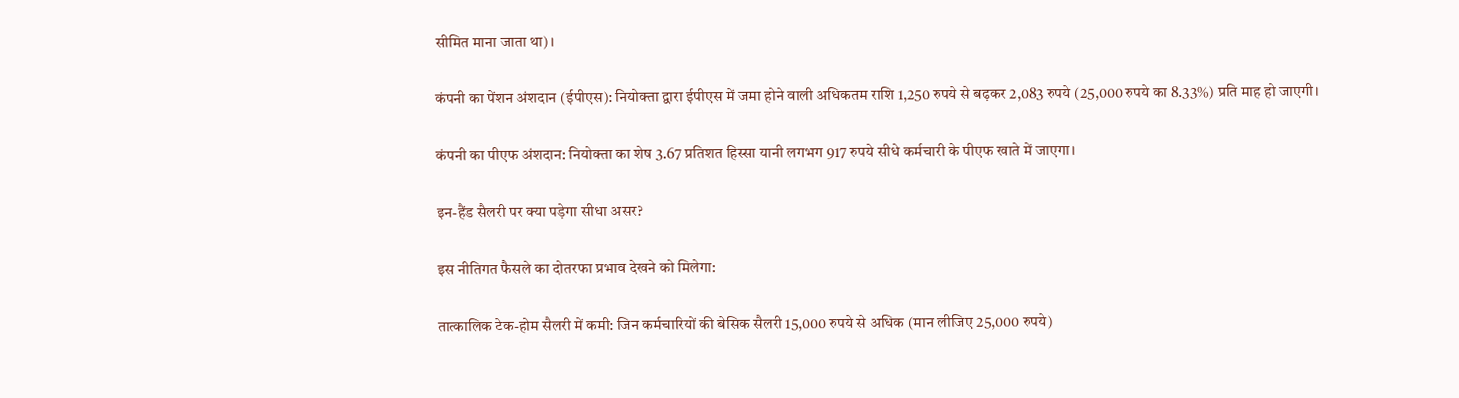सीमित माना जाता था)।

कंपनी का पेंशन अंशदान (ईपीएस): नियोक्ता द्वारा ईपीएस में जमा होने वाली अधिकतम राशि 1,250 रुपये से बढ़कर 2,083 रुपये (25,000 रुपये का 8.33%) प्रति माह हो जाएगी।

कंपनी का पीएफ अंशदान: नियोक्ता का शेष 3.67 प्रतिशत हिस्सा यानी लगभग 917 रुपये सीधे कर्मचारी के पीएफ खाते में जाएगा।

इन-हैंड सैलरी पर क्या पड़ेगा सीधा असर?

इस नीतिगत फैसले का दोतरफा प्रभाव देखने को मिलेगा:

तात्कालिक टेक-होम सैलरी में कमी: जिन कर्मचारियों की बेसिक सैलरी 15,000 रुपये से अधिक (मान लीजिए 25,000 रुपये)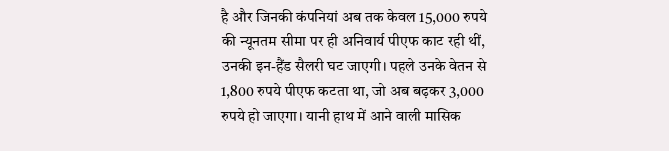है और जिनकी कंपनियां अब तक केवल 15,000 रुपये की न्यूनतम सीमा पर ही अनिवार्य पीएफ काट रही थीं, उनकी इन-हैंड सैलरी घट जाएगी। पहले उनके वेतन से 1,800 रुपये पीएफ कटता था, जो अब बढ़कर 3,000 रुपये हो जाएगा। यानी हाथ में आने वाली मासिक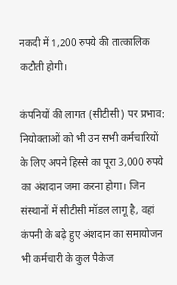नकदी में 1,200 रुपये की तात्कालिक कटौती होगी।

कंपनियों की लागत (सीटीसी) पर प्रभाव: नियोक्ताओं को भी उन सभी कर्मचारियों के लिए अपने हिस्से का पूरा 3,000 रुपये का अंशदान जमा करना होगा। जिन संस्थानों में सीटीसी मॉडल लागू है, वहां कंपनी के बढ़े हुए अंशदान का समायोजन भी कर्मचारी के कुल पैकेज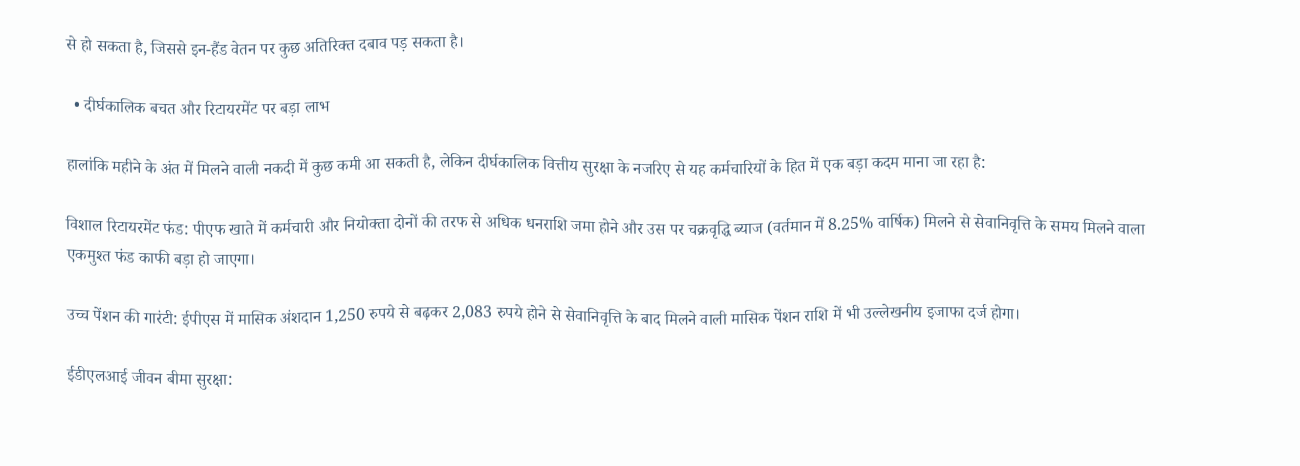से हो सकता है, जिससे इन-हैंड वेतन पर कुछ अतिरिक्त दबाव पड़ सकता है।

  • दीर्घकालिक बचत और रिटायरमेंट पर बड़ा लाभ

हालांकि महीने के अंत में मिलने वाली नकदी में कुछ कमी आ सकती है, लेकिन दीर्घकालिक वित्तीय सुरक्षा के नजरिए से यह कर्मचारियों के हित में एक बड़ा कदम माना जा रहा है:

विशाल रिटायरमेंट फंड: पीएफ खाते में कर्मचारी और नियोक्ता दोनों की तरफ से अधिक धनराशि जमा होने और उस पर चक्रवृद्धि ब्याज (वर्तमान में 8.25% वार्षिक) मिलने से सेवानिवृत्ति के समय मिलने वाला एकमुश्त फंड काफी बड़ा हो जाएगा।

उच्च पेंशन की गारंटी: ईपीएस में मासिक अंशदान 1,250 रुपये से बढ़कर 2,083 रुपये होने से सेवानिवृत्ति के बाद मिलने वाली मासिक पेंशन राशि में भी उल्लेखनीय इजाफा दर्ज होगा।

ईडीएलआई जीवन बीमा सुरक्षा: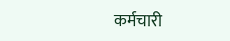कर्मचारी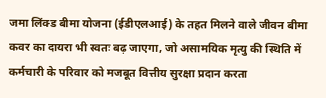जमा लिंक्ड बीमा योजना (ईडीएलआई) के तहत मिलने वाले जीवन बीमा कवर का दायरा भी स्वतः बढ़ जाएगा, जो असामयिक मृत्यु की स्थिति में कर्मचारी के परिवार को मजबूत वित्तीय सुरक्षा प्रदान करता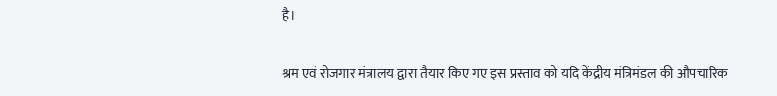है।

श्रम एवं रोजगार मंत्रालय द्वारा तैयार किए गए इस प्रस्ताव को यदि केंद्रीय मंत्रिमंडल की औपचारिक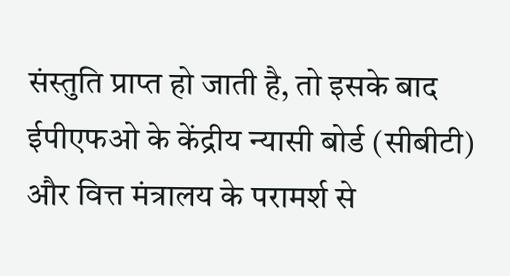संस्तुति प्राप्त हो जाती है, तो इसके बाद ईपीएफओ के केंद्रीय न्यासी बोर्ड (सीबीटी) और वित्त मंत्रालय के परामर्श से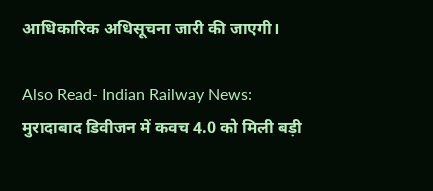आधिकारिक अधिसूचना जारी की जाएगी।

Also Read- Indian Railway News: मुरादाबाद डिवीजन में कवच 4.0 को मिली बड़ी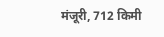मंजूरी, 712 किमी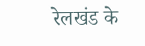रेलखंड के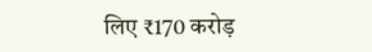लिए ₹170 करोड़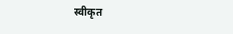स्वीकृत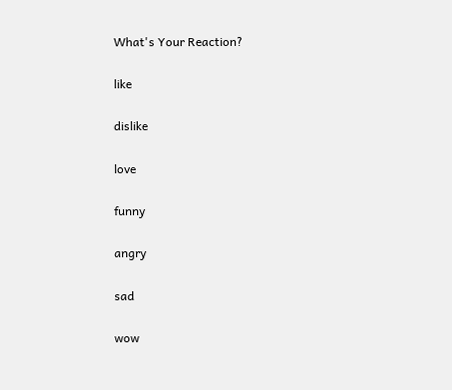What's Your Reaction?

like

dislike

love

funny

angry

sad

wow